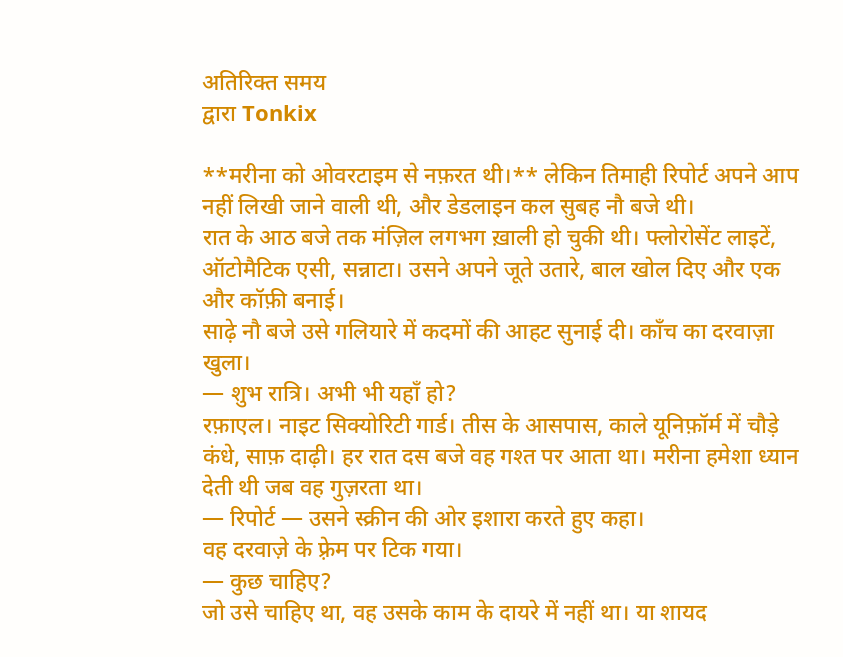अतिरिक्त समय
द्वारा Tonkix

**मरीना को ओवरटाइम से नफ़रत थी।** लेकिन तिमाही रिपोर्ट अपने आप नहीं लिखी जाने वाली थी, और डेडलाइन कल सुबह नौ बजे थी।
रात के आठ बजे तक मंज़िल लगभग ख़ाली हो चुकी थी। फ्लोरोसेंट लाइटें, ऑटोमैटिक एसी, सन्नाटा। उसने अपने जूते उतारे, बाल खोल दिए और एक और कॉफ़ी बनाई।
साढ़े नौ बजे उसे गलियारे में कदमों की आहट सुनाई दी। काँच का दरवाज़ा खुला।
— शुभ रात्रि। अभी भी यहाँ हो?
रफ़ाएल। नाइट सिक्योरिटी गार्ड। तीस के आसपास, काले यूनिफ़ॉर्म में चौड़े कंधे, साफ़ दाढ़ी। हर रात दस बजे वह गश्त पर आता था। मरीना हमेशा ध्यान देती थी जब वह गुज़रता था।
— रिपोर्ट — उसने स्क्रीन की ओर इशारा करते हुए कहा।
वह दरवाज़े के फ़्रेम पर टिक गया।
— कुछ चाहिए?
जो उसे चाहिए था, वह उसके काम के दायरे में नहीं था। या शायद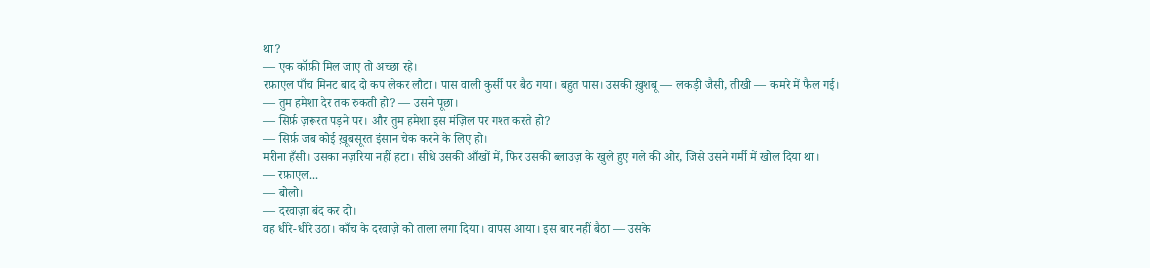था?
— एक कॉफ़ी मिल जाए तो अच्छा रहे।
रफ़ाएल पाँच मिनट बाद दो कप लेकर लौटा। पास वाली कुर्सी पर बैठ गया। बहुत पास। उसकी ख़ुशबू — लकड़ी जैसी, तीखी — कमरे में फैल गई।
— तुम हमेशा देर तक रुकती हो? — उसने पूछा।
— सिर्फ़ ज़रूरत पड़ने पर। और तुम हमेशा इस मंज़िल पर गश्त करते हो?
— सिर्फ़ जब कोई ख़ूबसूरत इंसान चेक करने के लिए हो।
मरीना हँसी। उसका नज़रिया नहीं हटा। सीधे उसकी आँखों में, फिर उसकी ब्लाउज़ के खुले हुए गले की ओर, जिसे उसने गर्मी में खोल दिया था।
— रफ़ाएल...
— बोलो।
— दरवाज़ा बंद कर दो।
वह धीरे-धीरे उठा। काँच के दरवाज़े को ताला लगा दिया। वापस आया। इस बार नहीं बैठा — उसके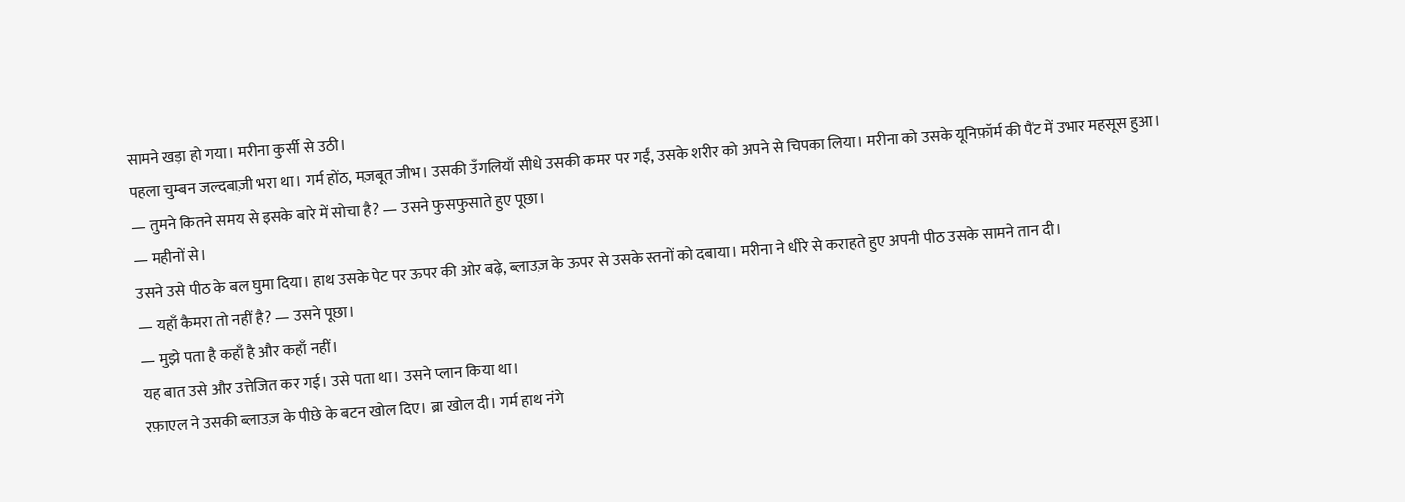सामने खड़ा हो गया। मरीना कुर्सी से उठी।
पहला चुम्बन जल्दबाज़ी भरा था। गर्म होंठ, मज़बूत जीभ। उसकी उँगलियाँ सीधे उसकी कमर पर गईं, उसके शरीर को अपने से चिपका लिया। मरीना को उसके यूनिफ़ॉर्म की पैंट में उभार महसूस हुआ।
— तुमने कितने समय से इसके बारे में सोचा है? — उसने फुसफुसाते हुए पूछा।
— महीनों से।
उसने उसे पीठ के बल घुमा दिया। हाथ उसके पेट पर ऊपर की ओर बढ़े, ब्लाउज़ के ऊपर से उसके स्तनों को दबाया। मरीना ने धीरे से कराहते हुए अपनी पीठ उसके सामने तान दी।
— यहाँ कैमरा तो नहीं है? — उसने पूछा।
— मुझे पता है कहाँ है और कहाँ नहीं।
यह बात उसे और उत्तेजित कर गई। उसे पता था। उसने प्लान किया था।
रफ़ाएल ने उसकी ब्लाउज़ के पीछे के बटन खोल दिए। ब्रा खोल दी। गर्म हाथ नंगे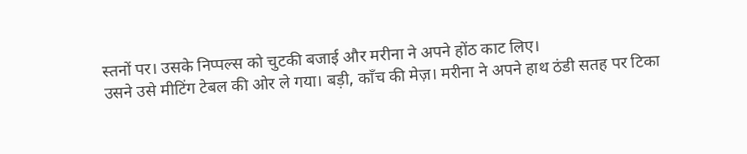स्तनों पर। उसके निप्पल्स को चुटकी बजाई और मरीना ने अपने होंठ काट लिए।
उसने उसे मीटिंग टेबल की ओर ले गया। बड़ी, काँच की मेज़। मरीना ने अपने हाथ ठंडी सतह पर टिका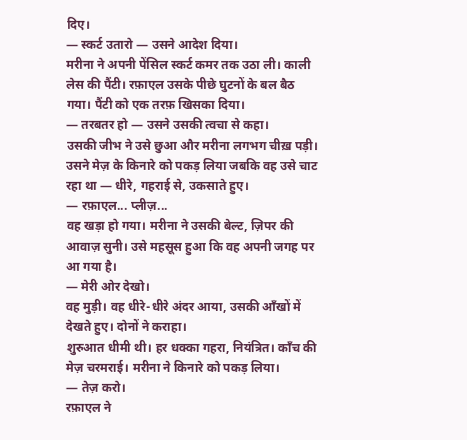दिए।
— स्कर्ट उतारो — उसने आदेश दिया।
मरीना ने अपनी पेंसिल स्कर्ट कमर तक उठा ली। काली लेस की पैंटी। रफ़ाएल उसके पीछे घुटनों के बल बैठ गया। पैंटी को एक तरफ़ खिसका दिया।
— तरबतर हो — उसने उसकी त्वचा से कहा।
उसकी जीभ ने उसे छुआ और मरीना लगभग चीख़ पड़ी। उसने मेज़ के किनारे को पकड़ लिया जबकि वह उसे चाट रहा था — धीरे, गहराई से, उकसाते हुए।
— रफ़ाएल... प्लीज़...
वह खड़ा हो गया। मरीना ने उसकी बेल्ट, ज़िपर की आवाज़ सुनी। उसे महसूस हुआ कि वह अपनी जगह पर आ गया है।
— मेरी ओर देखो।
वह मुड़ी। वह धीरे-धीरे अंदर आया, उसकी आँखों में देखते हुए। दोनों ने कराहा।
शुरुआत धीमी थी। हर धक्का गहरा, नियंत्रित। काँच की मेज़ चरमराई। मरीना ने किनारे को पकड़ लिया।
— तेज़ करो।
रफ़ाएल ने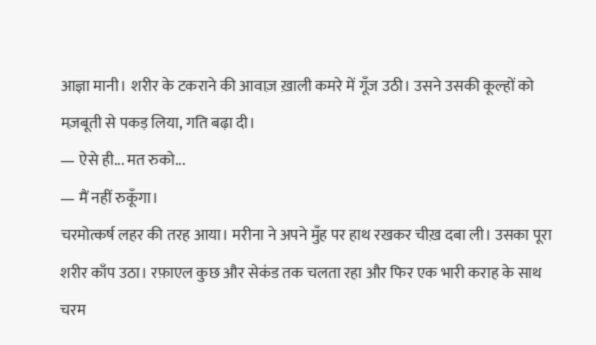आज्ञा मानी। शरीर के टकराने की आवाज़ ख़ाली कमरे में गूँज उठी। उसने उसकी कूल्हों को मज़बूती से पकड़ लिया, गति बढ़ा दी।
— ऐसे ही... मत रुको...
— मैं नहीं रुकूँगा।
चरमोत्कर्ष लहर की तरह आया। मरीना ने अपने मुँह पर हाथ रखकर चीख़ दबा ली। उसका पूरा शरीर काँप उठा। रफ़ाएल कुछ और सेकंड तक चलता रहा और फिर एक भारी कराह के साथ चरम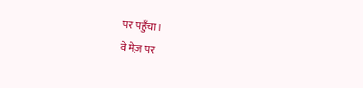पर पहुँचा।
वे मेज़ पर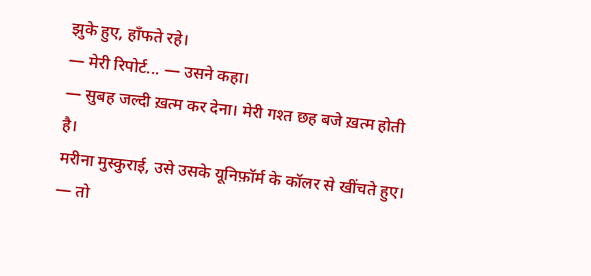झुके हुए, हाँफते रहे।
— मेरी रिपोर्ट... — उसने कहा।
— सुबह जल्दी ख़त्म कर देना। मेरी गश्त छह बजे ख़त्म होती है।
मरीना मुस्कुराई, उसे उसके यूनिफ़ॉर्म के कॉलर से खींचते हुए।
— तो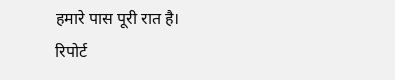हमारे पास पूरी रात है।
रिपोर्ट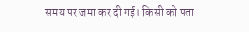समय पर जमा कर दी गई। किसी को पता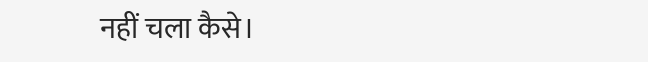नहीं चला कैसे।